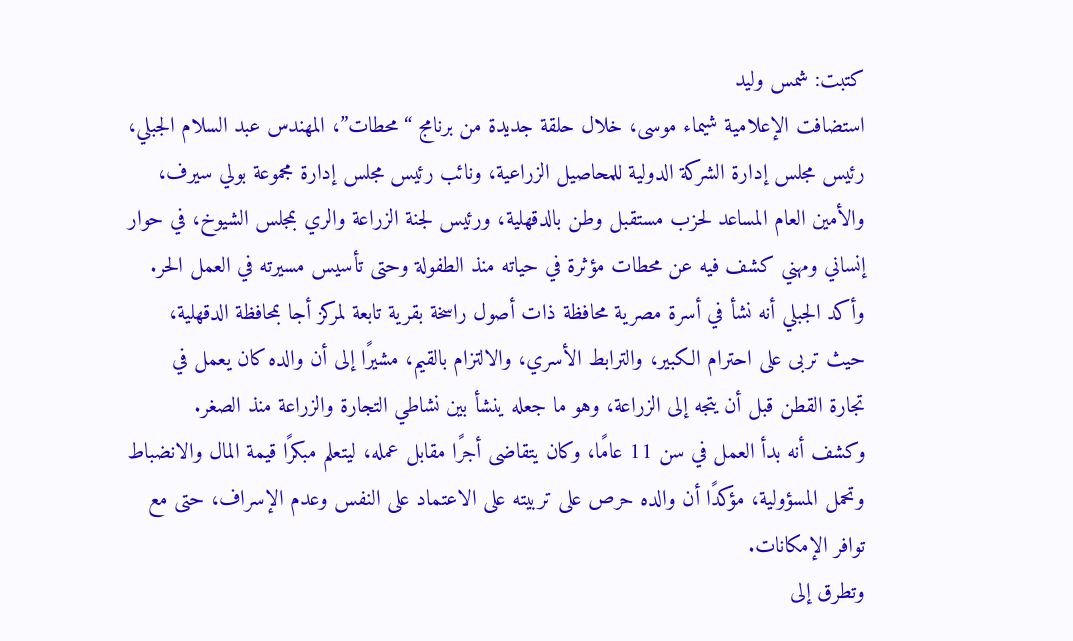كتبت: شمس وليد
استضافت الإعلامية شيماء موسى، خلال حلقة جديدة من برنامج “محطات”، المهندس عبد السلام الجبلي، رئيس مجلس إدارة الشركة الدولية للمحاصيل الزراعية، ونائب رئيس مجلس إدارة مجموعة بولي سيرف، والأمين العام المساعد لحزب مستقبل وطن بالدقهلية، ورئيس لجنة الزراعة والري بمجلس الشيوخ، في حوار إنساني ومهني كشف فيه عن محطات مؤثرة في حياته منذ الطفولة وحتى تأسيس مسيرته في العمل الحر.
وأكد الجبلي أنه نشأ في أسرة مصرية محافظة ذات أصول راسخة بقرية تابعة لمركز أجا بمحافظة الدقهلية، حيث تربى على احترام الكبير، والترابط الأسري، والالتزام بالقيم، مشيرًا إلى أن والده كان يعمل في تجارة القطن قبل أن يتجه إلى الزراعة، وهو ما جعله ينشأ بين نشاطي التجارة والزراعة منذ الصغر.
وكشف أنه بدأ العمل في سن 11 عامًا، وكان يتقاضى أجرًا مقابل عمله، ليتعلم مبكرًا قيمة المال والانضباط وتحمل المسؤولية، مؤكدًا أن والده حرص على تربيته على الاعتماد على النفس وعدم الإسراف، حتى مع توافر الإمكانات.
وتطرق إلى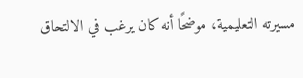مسيرته التعليمية، موضحًا أنه كان يرغب في الالتحاق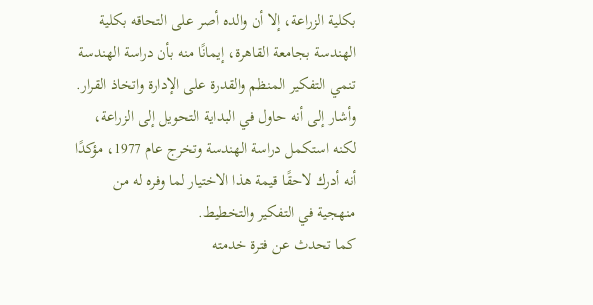بكلية الزراعة، إلا أن والده أصر على التحاقه بكلية الهندسة بجامعة القاهرة، إيمانًا منه بأن دراسة الهندسة تنمي التفكير المنظم والقدرة على الإدارة واتخاذ القرار.
وأشار إلى أنه حاول في البداية التحويل إلى الزراعة، لكنه استكمل دراسة الهندسة وتخرج عام 1977، مؤكدًا أنه أدرك لاحقًا قيمة هذا الاختيار لما وفره له من منهجية في التفكير والتخطيط.
كما تحدث عن فترة خدمته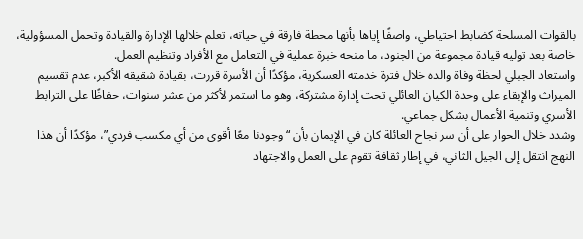بالقوات المسلحة كضابط احتياطي، واصفًا إياها بأنها محطة فارقة في حياته، تعلم خلالها الإدارة والقيادة وتحمل المسؤولية، خاصة بعد توليه قيادة مجموعة من الجنود، ما منحه خبرة عملية في التعامل مع الأفراد وتنظيم العمل.
واستعاد الجبلي لحظة وفاة والده خلال فترة خدمته العسكرية، مؤكدًا أن الأسرة قررت، بقيادة شقيقه الأكبر، عدم تقسيم الميراث والإبقاء على وحدة الكيان العائلي تحت إدارة مشتركة، وهو ما استمر لأكثر من عشر سنوات، حفاظًا على الترابط الأسري وتنمية الأعمال بشكل جماعي.
وشدد خلال الحوار على أن سر نجاح العائلة كان في الإيمان بأن “وجودنا معًا أقوى من أي مكسب فردي”، مؤكدًا أن هذا النهج انتقل إلى الجيل الثاني، في إطار ثقافة تقوم على العمل والاجتهاد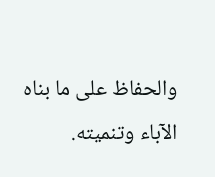والحفاظ على ما بناه الآباء وتنميته.